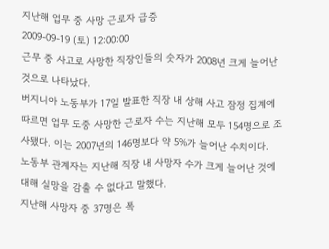지난해 업무 중 사망 근로자 급증
2009-09-19 (토) 12:00:00
근무 중 사고로 사망한 직장인들의 숫자가 2008년 크게 늘어난 것으로 나타났다.
버지니아 노동부가 17일 발표한 직장 내 상해 사고 잠정 집계에 따르면 업무 도중 사망한 근로자 수는 지난해 모두 154명으로 조사됐다. 이는 2007년의 146명보다 약 5%가 늘어난 수치이다.
노동부 관계자는 지난해 직장 내 사망자 수가 크게 늘어난 것에 대해 실망을 감출 수 없다고 말했다.
지난해 사망자 중 37명은 폭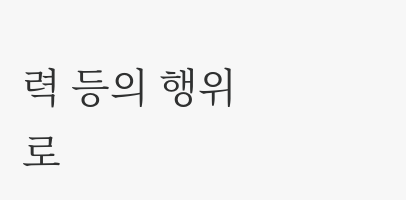력 등의 행위로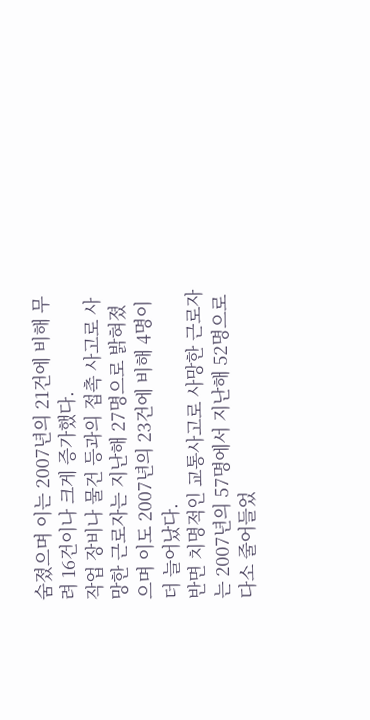숨졌으며 이는 2007년의 21건에 비해 무려 16건이나 크게 증가했다.
작업 장비나 물건 등과의 접촉 사고로 사망한 근로자는 지난해 27명으로 밝혀졌으며 이도 2007년의 23건에 비해 4명이 더 늘어났다.
반면 치명적인 교통사고로 사망한 근로자는 2007년의 57명에서 지난해 52명으로 다소 줄어들었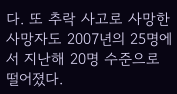다. 또 추락 사고로 사망한 사망자도 2007년의 25명에서 지난해 20명 수준으로 떨어졌다.